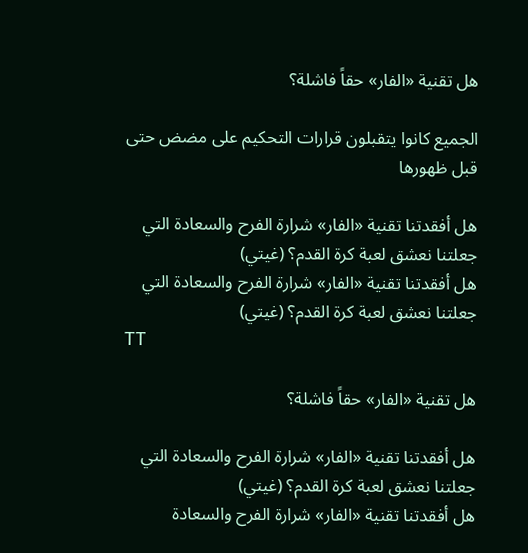هل تقنية «الفار» حقاً فاشلة؟

الجميع كانوا يتقبلون قرارات التحكيم على مضض حتى قبل ظهورها

هل أفقدتنا تقنية «الفار» شرارة الفرح والسعادة التي جعلتنا نعشق لعبة كرة القدم؟ (غيتي)
هل أفقدتنا تقنية «الفار» شرارة الفرح والسعادة التي جعلتنا نعشق لعبة كرة القدم؟ (غيتي)
TT

هل تقنية «الفار» حقاً فاشلة؟

هل أفقدتنا تقنية «الفار» شرارة الفرح والسعادة التي جعلتنا نعشق لعبة كرة القدم؟ (غيتي)
هل أفقدتنا تقنية «الفار» شرارة الفرح والسعادة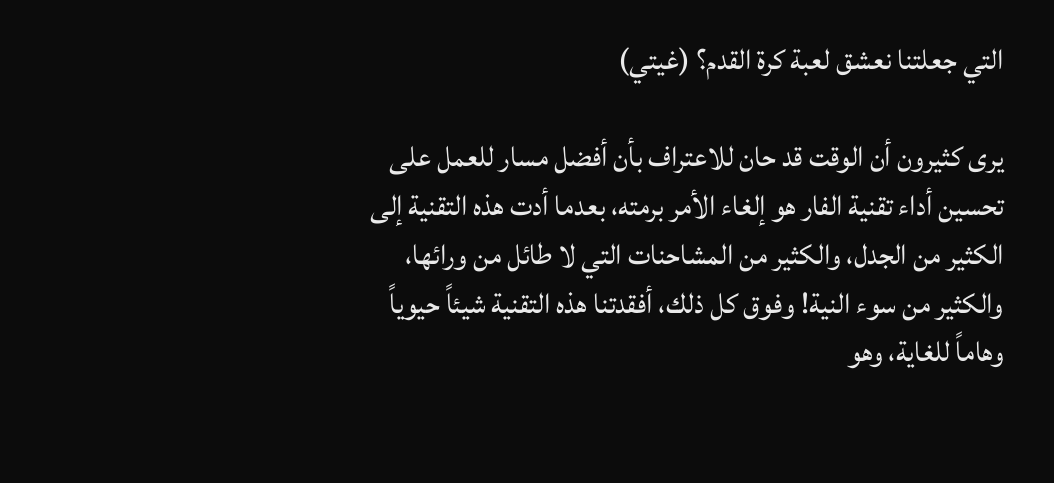التي جعلتنا نعشق لعبة كرة القدم؟ (غيتي)

يرى كثيرون أن الوقت قد حان للاعتراف بأن أفضل مسار للعمل على تحسين أداء تقنية الفار هو إلغاء الأمر برمته، بعدما أدت هذه التقنية إلى الكثير من الجدل، والكثير من المشاحنات التي لا طائل من ورائها، والكثير من سوء النية! وفوق كل ذلك، أفقدتنا هذه التقنية شيئاً حيوياً وهاماً للغاية، وهو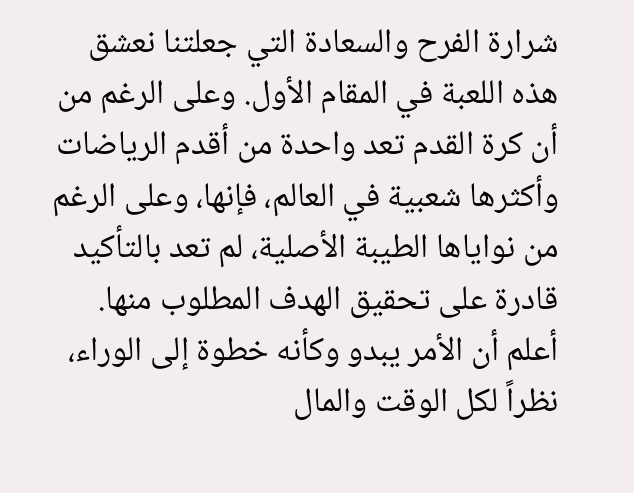شرارة الفرح والسعادة التي جعلتنا نعشق هذه اللعبة في المقام الأول. وعلى الرغم من أن كرة القدم تعد واحدة من أقدم الرياضات وأكثرها شعبية في العالم، فإنها، وعلى الرغم من نواياها الطيبة الأصلية، لم تعد بالتأكيد قادرة على تحقيق الهدف المطلوب منها. أعلم أن الأمر يبدو وكأنه خطوة إلى الوراء، نظراً لكل الوقت والمال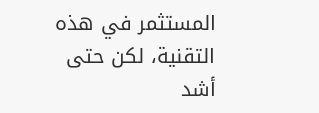المستثمر في هذه التقنية، لكن حتى أشد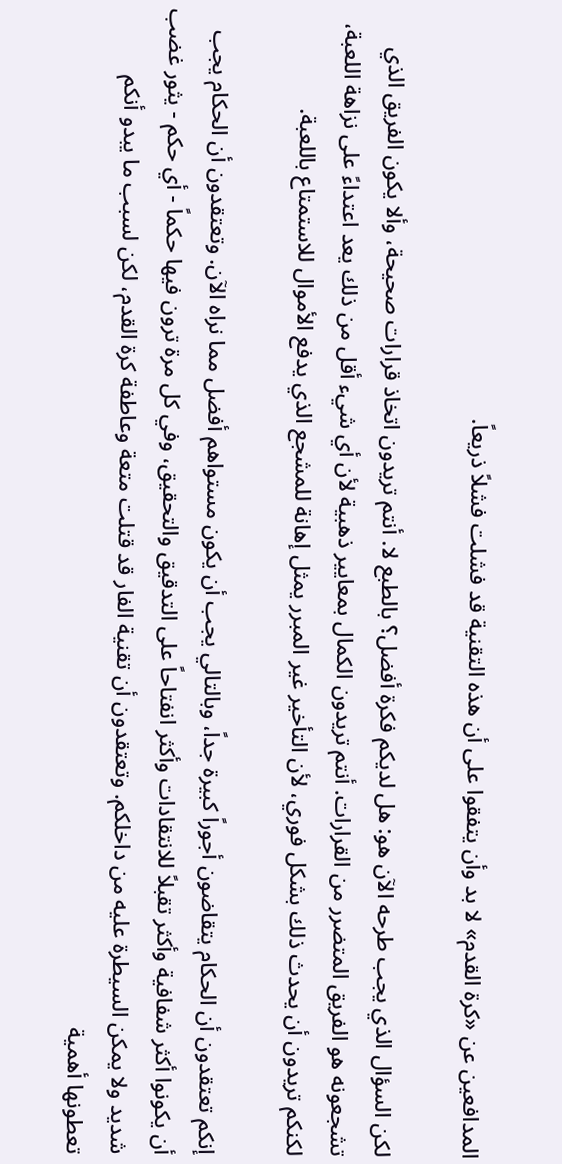المدافعين عن «كرة القدم» لا بد وأن يتفقوا على أن هذه التقنية قد فشلت فشلاً ذريعاً.

لكن السؤال الذي يجب طرحه الآن هو: هل لديكم فكرة أفضل؟ بالطبع لا. أنتم تريدون اتخاذ قرارات صحيحة، وألا يكون الفريق الذي تشجعونه هو الفريق المتضرر من القرارات. أنتم تريدون الكمال بمعايير ذهبية لأن أي شيء أقل من ذلك يعد اعتداءً على نزاهة اللعبة، لكنكم تريدون أن يحدث ذلك بشكل فوري، لأن التأخير غير المبرر يمثل إهانة للمشجع الذي يدفع الأموال للاستمتاع باللعبة.

إنكم تعتقدون أن الحكام يتقاضون أجوراً كبيرة جداً، وبالتالي يجب أن يكون مستواهم أفضل مما نراه الآن. وتعتقدون أن الحكام يجب أن يكونوا أكثر شفافية وأكثر تقبلاً للانتقادات وأكثر انفتاحاً على التدقيق والتحقيق، وفي كل مرة ترون فيها حكماً - أي حكم - يثور غضب شديد ولا يمكن السيطرة عليه من داخلكم. وتعتقدون أن تقنية الفار قد قتلت متعة وعاطفة كرة القدم، لكن لسبب ما يبدو أنكم تعطونها أهمية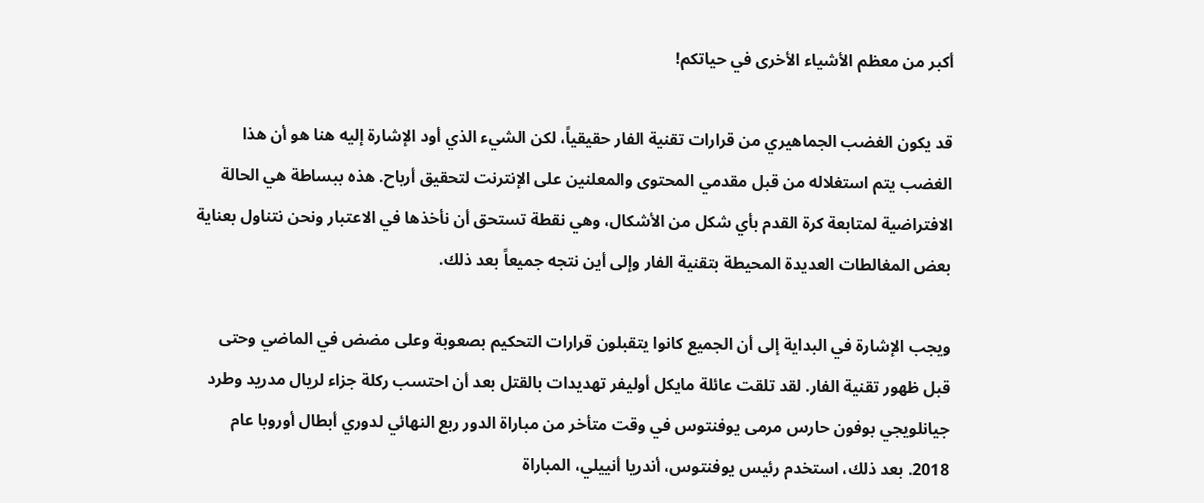أكبر من معظم الأشياء الأخرى في حياتكم!

قد يكون الغضب الجماهيري من قرارات تقنية الفار حقيقياً، لكن الشيء الذي أود الإشارة إليه هنا هو أن هذا الغضب يتم استغلاله من قبل مقدمي المحتوى والمعلنين على الإنترنت لتحقيق أرباح. هذه ببساطة هي الحالة الافتراضية لمتابعة كرة القدم بأي شكل من الأشكال، وهي نقطة تستحق أن نأخذها في الاعتبار ونحن نتناول بعناية بعض المغالطات العديدة المحيطة بتقنية الفار وإلى أين نتجه جميعاً بعد ذلك.

ويجب الإشارة في البداية إلى أن الجميع كانوا يتقبلون قرارات التحكيم بصعوبة وعلى مضض في الماضي وحتى قبل ظهور تقنية الفار. لقد تلقت عائلة مايكل أوليفر تهديدات بالقتل بعد أن احتسب ركلة جزاء لريال مدريد وطرد جيانلويجي بوفون حارس مرمى يوفنتوس في وقت متأخر من مباراة الدور ربع النهائي لدوري أبطال أوروبا عام 2018. بعد ذلك، استخدم رئيس يوفنتوس، أندريا أنييلي، المباراة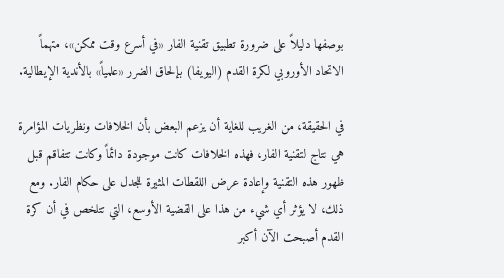بوصفها دليلاً على ضرورة تطبيق تقنية الفار «في أسرع وقت ممكن»، متهماً الاتحاد الأوروبي لكرة القدم (اليويفا) بإلحاق الضرر «علمياً» بالأندية الإيطالية.

في الحقيقة، من الغريب للغاية أن يزعم البعض بأن الخلافات ونظريات المؤامرة هي نتاج لتقنية الفار، فهذه الخلافات كانت موجودة دائماً وكانت تتفاقم قبل ظهور هذه التقنية وإعادة عرض اللقطات المثيرة للجدل على حكام الفار. ومع ذلك، لا يؤثر أي شيء من هذا على القضية الأوسع، التي تتلخص في أن كرة القدم أصبحت الآن أكبر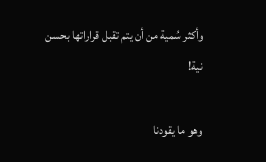وأكثر سُمية من أن يتم تقبل قراراتها بحسن نية!

وهو ما يقودنا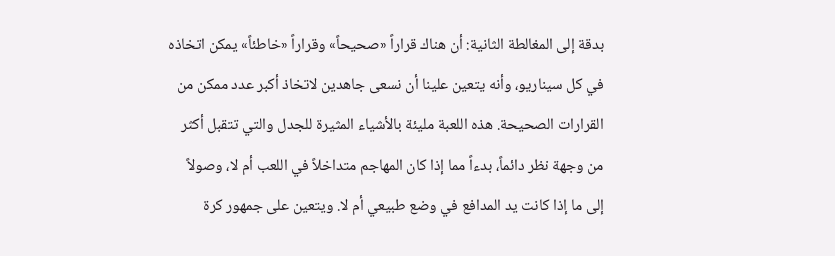بدقة إلى المغالطة الثانية: أن هناك قراراً «صحيحاً» وقراراً «خاطئاً» يمكن اتخاذه في كل سيناريو، وأنه يتعين علينا أن نسعى جاهدين لاتخاذ أكبر عدد ممكن من القرارات الصحيحة. هذه اللعبة مليئة بالأشياء المثيرة للجدل والتي تتقبل أكثر من وجهة نظر دائماً، بدءاً مما إذا كان المهاجم متداخلاً في اللعب أم لا، وصولاً إلى ما إذا كانت يد المدافع في وضع طبيعي أم لا. ويتعين على جمهور كرة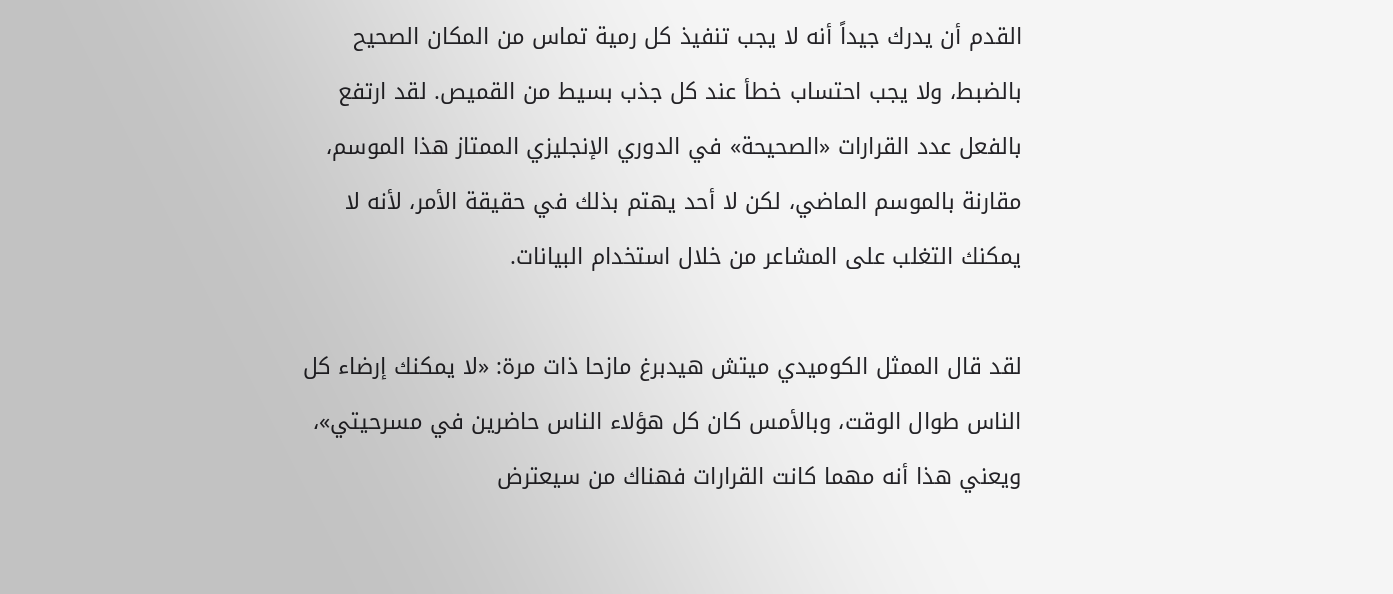القدم أن يدرك جيداً أنه لا يجب تنفيذ كل رمية تماس من المكان الصحيح بالضبط، ولا يجب احتساب خطأ عند كل جذب بسيط من القميص. لقد ارتفع بالفعل عدد القرارات «الصحيحة» في الدوري الإنجليزي الممتاز هذا الموسم، مقارنة بالموسم الماضي، لكن لا أحد يهتم بذلك في حقيقة الأمر، لأنه لا يمكنك التغلب على المشاعر من خلال استخدام البيانات.

لقد قال الممثل الكوميدي ميتش هيدبرغ مازحا ذات مرة: «لا يمكنك إرضاء كل الناس طوال الوقت، وبالأمس كان كل هؤلاء الناس حاضرين في مسرحيتي»، ويعني هذا أنه مهما كانت القرارات فهناك من سيعترض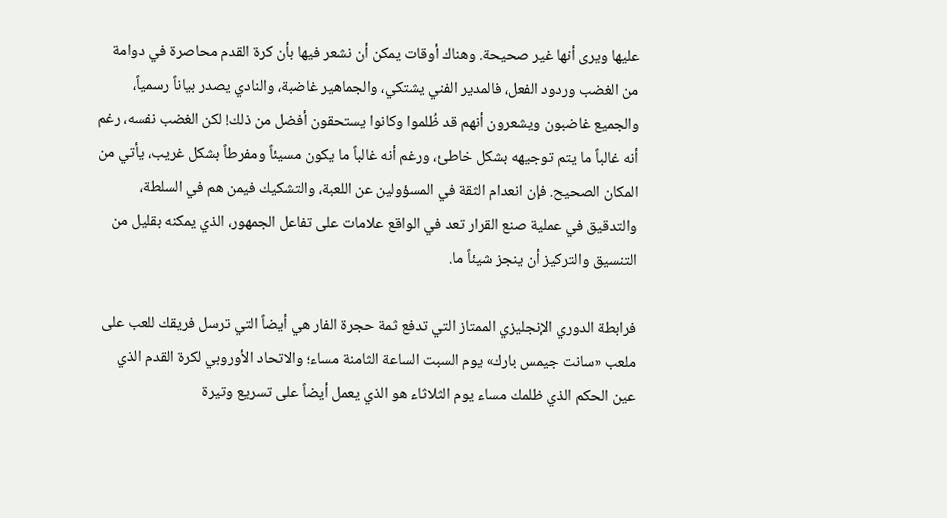عليها ويرى أنها غير صحيحة. وهناك أوقات يمكن أن نشعر فيها بأن كرة القدم محاصرة في دوامة من الغضب وردود الفعل، فالمدير الفني يشتكي، والجماهير غاضبة، والنادي يصدر بياناً رسمياً، والجميع غاضبون ويشعرون أنهم قد ظُلموا وكانوا يستحقون أفضل من ذلك! لكن الغضب نفسه، رغم أنه غالباً ما يتم توجيهه بشكل خاطئ، ورغم أنه غالباً ما يكون مسيئاً ومفرطاً بشكل غريب، يأتي من المكان الصحيح. فإن انعدام الثقة في المسؤولين عن اللعبة، والتشكيك فيمن هم في السلطة، والتدقيق في عملية صنع القرار تعد في الواقع علامات على تفاعل الجمهور، الذي يمكنه بقليل من التنسيق والتركيز أن ينجز شيئاً ما.

فرابطة الدوري الإنجليزي الممتاز التي تدفع ثمة حجرة الفار هي أيضاً التي ترسل فريقك للعب على ملعب «سانت جيمس بارك» يوم السبت الساعة الثامنة مساء؛ والاتحاد الأوروبي لكرة القدم الذي عين الحكم الذي ظلمك مساء يوم الثلاثاء هو الذي يعمل أيضاً على تسريع وتيرة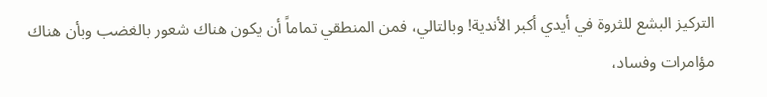التركيز البشع للثروة في أيدي أكبر الأندية! وبالتالي، فمن المنطقي تماماً أن يكون هناك شعور بالغضب وبأن هناك مؤامرات وفساد،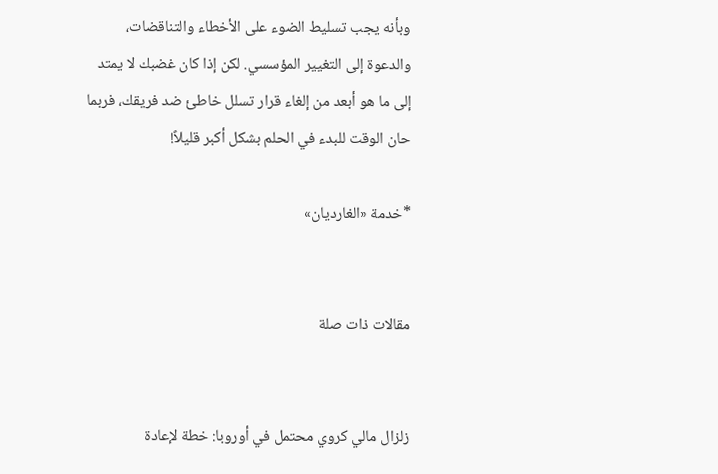وبأنه يجب تسليط الضوء على الأخطاء والتناقضات، والدعوة إلى التغيير المؤسسي. لكن إذا كان غضبك لا يمتد إلى ما هو أبعد من إلغاء قرار تسلل خاطئ ضد فريقك، فربما حان الوقت للبدء في الحلم بشكل أكبر قليلاً!

*خدمة «الغارديان»


مقالات ذات صلة


زلزال مالي كروي محتمل في أوروبا: خطة لإعادة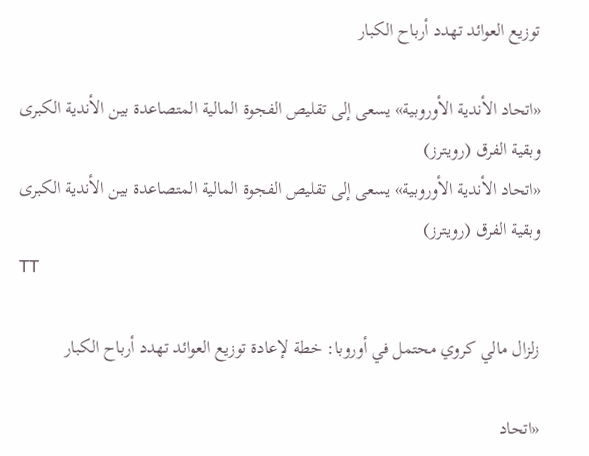توزيع العوائد تهدد أرباح الكبار

«اتحاد الأندية الأوروبية» يسعى إلى تقليص الفجوة المالية المتصاعدة بين الأندية الكبرى وبقية الفرق (رويترز)
«اتحاد الأندية الأوروبية» يسعى إلى تقليص الفجوة المالية المتصاعدة بين الأندية الكبرى وبقية الفرق (رويترز)
TT

زلزال مالي كروي محتمل في أوروبا: خطة لإعادة توزيع العوائد تهدد أرباح الكبار

«اتحاد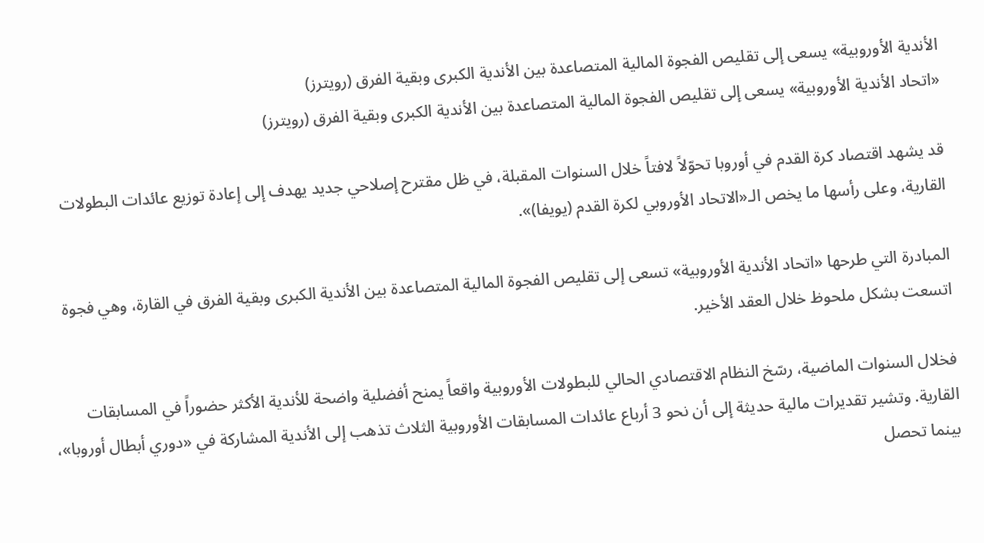الأندية الأوروبية» يسعى إلى تقليص الفجوة المالية المتصاعدة بين الأندية الكبرى وبقية الفرق (رويترز)
«اتحاد الأندية الأوروبية» يسعى إلى تقليص الفجوة المالية المتصاعدة بين الأندية الكبرى وبقية الفرق (رويترز)

قد يشهد اقتصاد كرة القدم في أوروبا تحوّلاً لافتاً خلال السنوات المقبلة، في ظل مقترح إصلاحي جديد يهدف إلى إعادة توزيع عائدات البطولات القارية، وعلى رأسها ما يخص الـ«الاتحاد الأوروبي لكرة القدم (يويفا)».

المبادرة التي طرحها «اتحاد الأندية الأوروبية» تسعى إلى تقليص الفجوة المالية المتصاعدة بين الأندية الكبرى وبقية الفرق في القارة، وهي فجوة اتسعت بشكل ملحوظ خلال العقد الأخير.

فخلال السنوات الماضية، رسّخ النظام الاقتصادي الحالي للبطولات الأوروبية واقعاً يمنح أفضلية واضحة للأندية الأكثر حضوراً في المسابقات القارية. وتشير تقديرات مالية حديثة إلى أن نحو 3 أرباع عائدات المسابقات الأوروبية الثلاث تذهب إلى الأندية المشاركة في «دوري أبطال أوروبا»، بينما تحصل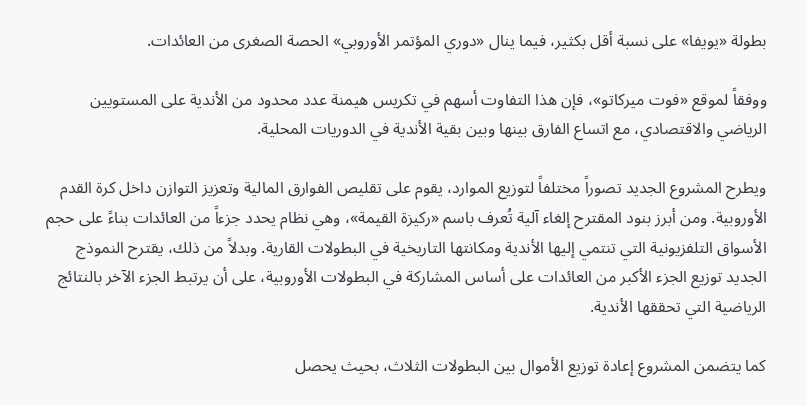بطولة «يويفا» على نسبة أقل بكثير، فيما ينال «دوري المؤتمر الأوروبي» الحصة الصغرى من العائدات.

ووفقاً لموقع «فوت ميركاتو»، فإن هذا التفاوت أسهم في تكريس هيمنة عدد محدود من الأندية على المستويين الرياضي والاقتصادي، مع اتساع الفارق بينها وبين بقية الأندية في الدوريات المحلية.

ويطرح المشروع الجديد تصوراً مختلفاً لتوزيع الموارد، يقوم على تقليص الفوارق المالية وتعزيز التوازن داخل كرة القدم الأوروبية. ومن أبرز بنود المقترح إلغاء آلية تُعرف باسم «ركيزة القيمة»، وهي نظام يحدد جزءاً من العائدات بناءً على حجم الأسواق التلفزيونية التي تنتمي إليها الأندية ومكانتها التاريخية في البطولات القارية. وبدلاً من ذلك، يقترح النموذج الجديد توزيع الجزء الأكبر من العائدات على أساس المشاركة في البطولات الأوروبية، على أن يرتبط الجزء الآخر بالنتائج الرياضية التي تحققها الأندية.

كما يتضمن المشروع إعادة توزيع الأموال بين البطولات الثلاث، بحيث يحصل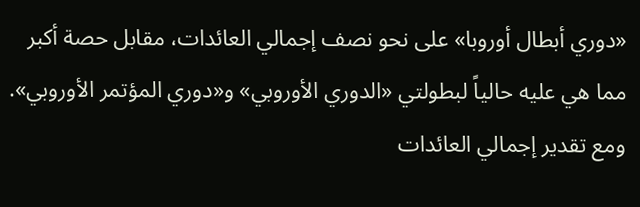«دوري أبطال أوروبا» على نحو نصف إجمالي العائدات، مقابل حصة أكبر مما هي عليه حالياً لبطولتي «الدوري الأوروبي» و«دوري المؤتمر الأوروبي». ومع تقدير إجمالي العائدات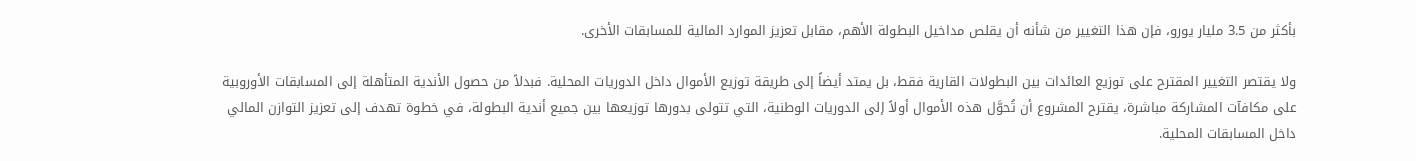بأكثر من 3.5 مليار يورو، فإن هذا التغيير من شأنه أن يقلص مداخيل البطولة الأهم، مقابل تعزيز الموارد المالية للمسابقات الأخرى.

ولا يقتصر التغيير المقترح على توزيع العائدات بين البطولات القارية فقط، بل يمتد أيضاً إلى طريقة توزيع الأموال داخل الدوريات المحلية. فبدلاً من حصول الأندية المتأهلة إلى المسابقات الأوروبية على مكافآت المشاركة مباشرة، يقترح المشروع أن تُحوَّل هذه الأموال أولاً إلى الدوريات الوطنية، التي تتولى بدورها توزيعها بين جميع أندية البطولة، في خطوة تهدف إلى تعزيز التوازن المالي داخل المسابقات المحلية.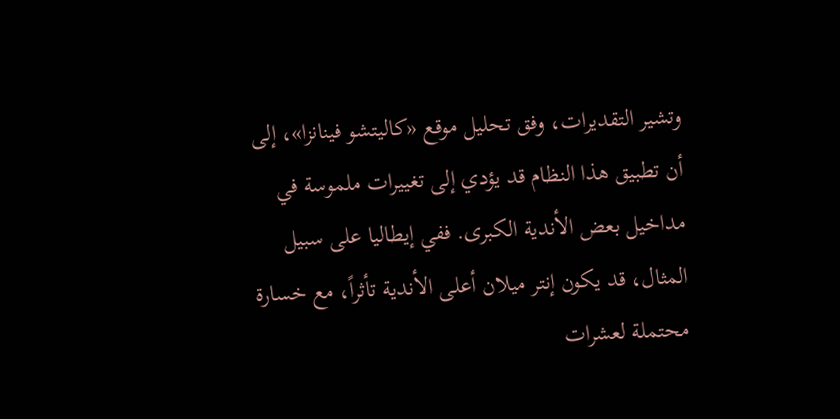وتشير التقديرات، وفق تحليل موقع «كاليتشو فينانزا»، إلى أن تطبيق هذا النظام قد يؤدي إلى تغييرات ملموسة في مداخيل بعض الأندية الكبرى. ففي إيطاليا على سبيل المثال، قد يكون إنتر ميلان أعلى الأندية تأثراً، مع خسارة محتملة لعشرات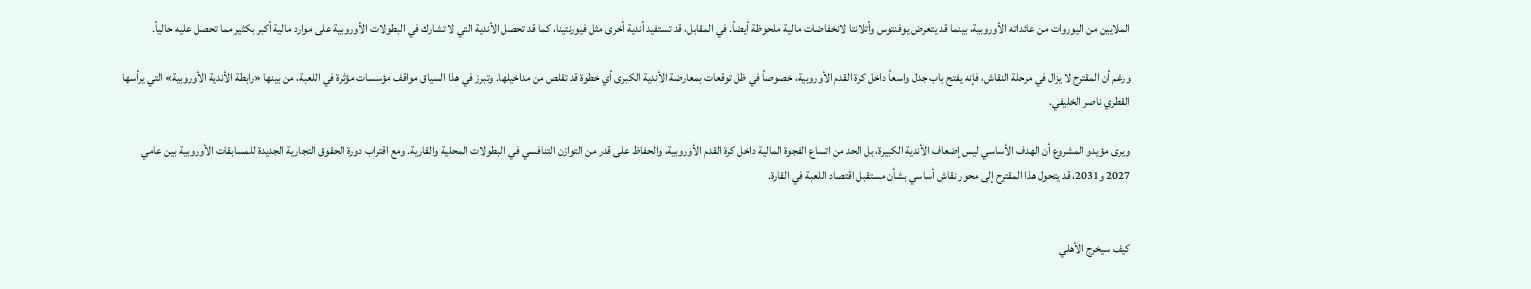الملايين من اليوروات من عائداته الأوروبية، بينما قد يتعرض يوفنتوس وأتلانتا لانخفاضات مالية ملحوظة أيضاً. في المقابل، قد تستفيد أندية أخرى مثل فيورنتينا، كما قد تحصل الأندية التي لا تشارك في البطولات الأوروبية على موارد مالية أكبر بكثير مما تحصل عليه حالياً.

ورغم أن المقترح لا يزال في مرحلة النقاش، فإنه يفتح باب جدل واسعاً داخل كرة القدم الأوروبية، خصوصاً في ظل توقعات بمعارضة الأندية الكبرى أي خطوة قد تقلص من مداخيلها. وتبرز في هذا السياق مواقف مؤسسات مؤثرة في اللعبة، من بينها «رابطة الأندية الأوروبية» التي يرأسها القطري ناصر الخليفي.

ويرى مؤيدو المشروع أن الهدف الأساسي ليس إضعاف الأندية الكبيرة، بل الحد من اتساع الفجوة المالية داخل كرة القدم الأوروبية، والحفاظ على قدر من التوازن التنافسي في البطولات المحلية والقارية. ومع اقتراب دورة الحقوق التجارية الجديدة للمسابقات الأوروبية بين عامي 2027 و2031، قد يتحول هذا المقترح إلى محور نقاش أساسي بشأن مستقبل اقتصاد اللعبة في القارة.


كيف سيخرج الأهلي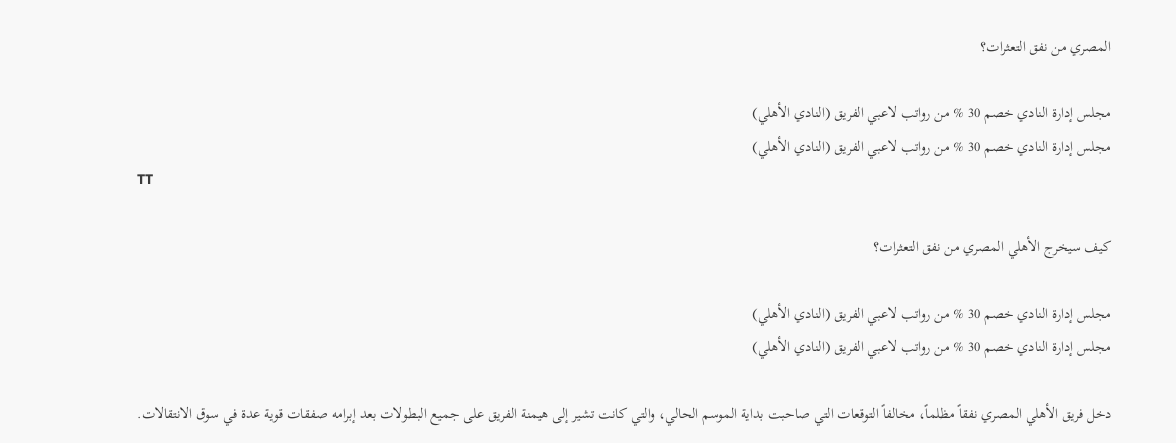المصري من نفق التعثرات؟

مجلس إدارة النادي خصم 30 % من رواتب لاعبي الفريق (النادي الأهلي)
مجلس إدارة النادي خصم 30 % من رواتب لاعبي الفريق (النادي الأهلي)
TT

كيف سيخرج الأهلي المصري من نفق التعثرات؟

مجلس إدارة النادي خصم 30 % من رواتب لاعبي الفريق (النادي الأهلي)
مجلس إدارة النادي خصم 30 % من رواتب لاعبي الفريق (النادي الأهلي)

دخل فريق الأهلي المصري نفقاً مظلماً، مخالفاً التوقعات التي صاحبت بداية الموسم الحالي، والتي كانت تشير إلى هيمنة الفريق على جميع البطولات بعد إبرامه صفقات قوية عدة في سوق الانتقالات.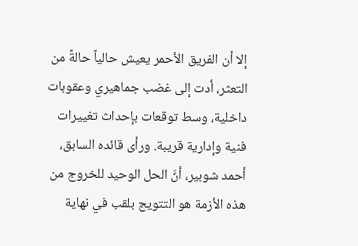إلا أن الفريق الأحمر يعيش حالياً حالةً من التعثر، أدت إلى غضب جماهيري وعقوبات داخلية، وسط توقعات بإحداث تغييرات فنية وإدارية قريبة. ورأى قائده السابق، أحمد شوبير، أنَّ الحل الوحيد للخروج من هذه الأزمة هو التتويج بلقب في نهاية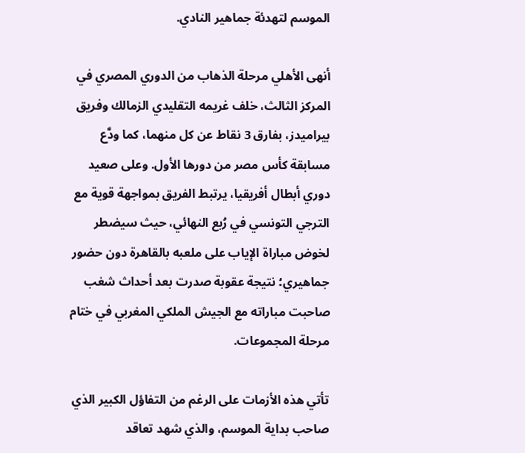الموسم لتهدئة جماهير النادي.

أنهى الأهلي مرحلة الذهاب من الدوري المصري في المركز الثالث، خلف غريمه التقليدي الزمالك وفريق بيراميدز، بفارق 3 نقاط عن كل منهما، كما ودَّع مسابقة كأس مصر من دورها الأول. وعلى صعيد دوري أبطال أفريقيا، يرتبط الفريق بمواجهة قوية مع الترجي التونسي في رُبع النهائي، حيث سيضطر لخوض مباراة الإياب على ملعبه بالقاهرة دون حضور جماهيري؛ نتيجة عقوبة صدرت بعد أحداث شغب صاحبت مباراته مع الجيش الملكي المغربي في ختام مرحلة المجموعات.

تأتي هذه الأزمات على الرغم من التفاؤل الكبير الذي صاحب بداية الموسم، والذي شهد تعاقد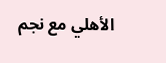الأهلي مع نجم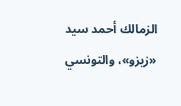الزمالك أحمد سيد «زيزو»، والتونسي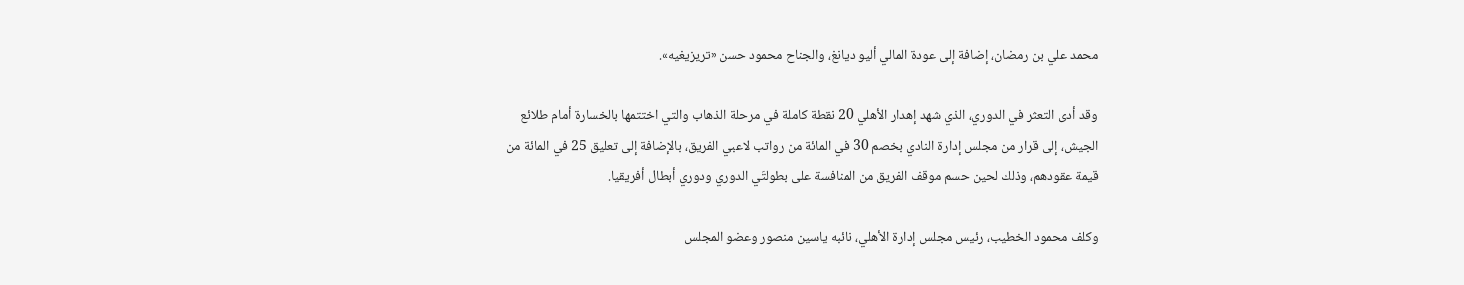محمد علي بن رمضان، إضافة إلى عودة المالي أليو ديانغ، والجناح محمود حسن «تريزيغيه».

وقد أدى التعثر في الدوري، الذي شهد إهدار الأهلي 20 نقطة كاملة في مرحلة الذهاب والتي اختتمها بالخسارة أمام طلائع الجيش، إلى قرار من مجلس إدارة النادي بخصم 30 في المائة من رواتب لاعبي الفريق، بالإضافة إلى تعليق 25 في المائة من قيمة عقودهم، وذلك لحين حسم موقف الفريق من المنافسة على بطولتَي الدوري ودوري أبطال أفريقيا.

وكلف محمود الخطيب، رئيس مجلس إدارة الأهلي، نائبه ياسين منصور وعضو المجلس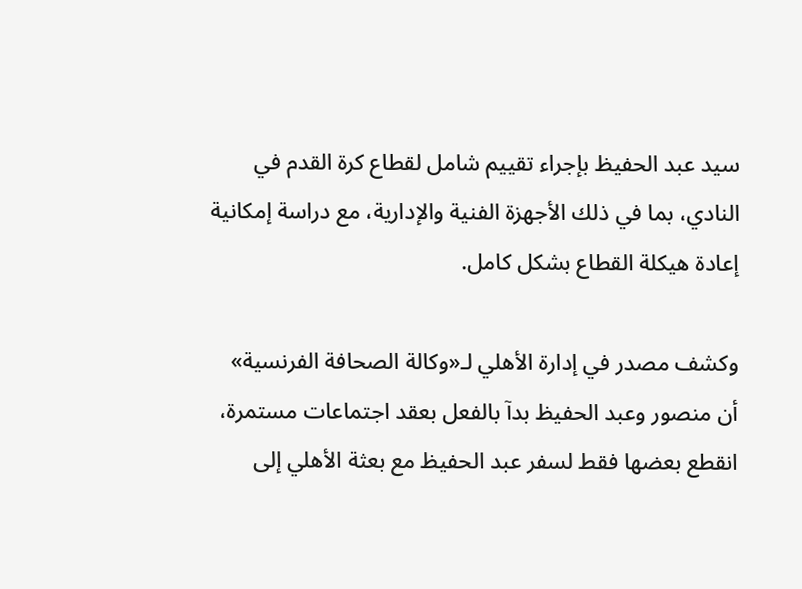سيد عبد الحفيظ بإجراء تقييم شامل لقطاع كرة القدم في النادي، بما في ذلك الأجهزة الفنية والإدارية، مع دراسة إمكانية إعادة هيكلة القطاع بشكل كامل.

وكشف مصدر في إدارة الأهلي لـ«وكالة الصحافة الفرنسية» أن منصور وعبد الحفيظ بدآ بالفعل بعقد اجتماعات مستمرة، انقطع بعضها فقط لسفر عبد الحفيظ مع بعثة الأهلي إلى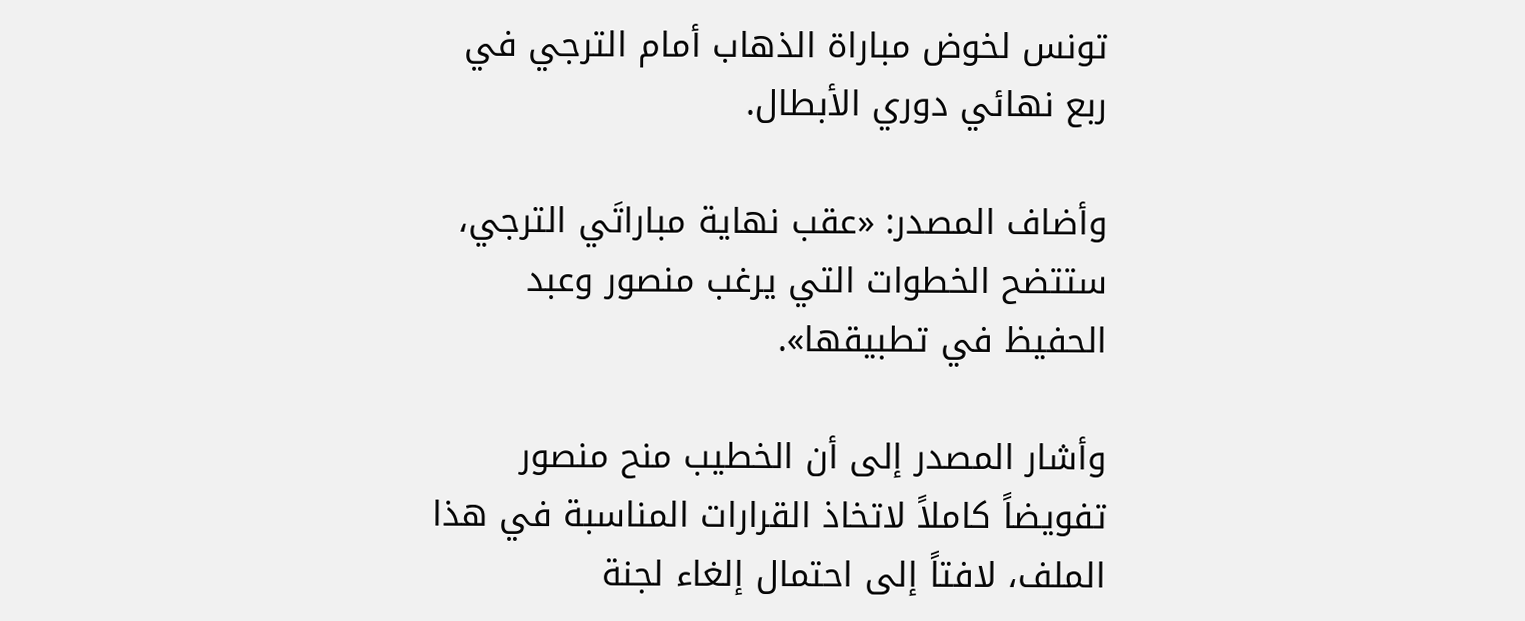تونس لخوض مباراة الذهاب أمام الترجي في ربع نهائي دوري الأبطال.

وأضاف المصدر: «عقب نهاية مباراتَي الترجي، ستتضح الخطوات التي يرغب منصور وعبد الحفيظ في تطبيقها».

وأشار المصدر إلى أن الخطيب منح منصور تفويضاً كاملاً لاتخاذ القرارات المناسبة في هذا الملف، لافتاً إلى احتمال إلغاء لجنة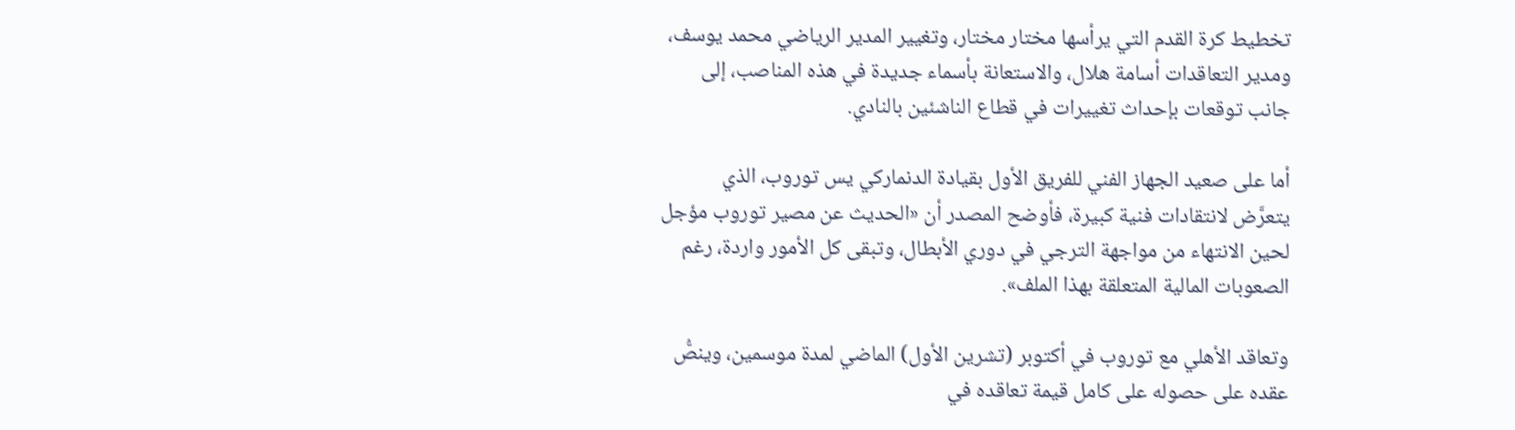تخطيط كرة القدم التي يرأسها مختار مختار، وتغيير المدير الرياضي محمد يوسف، ومدير التعاقدات أسامة هلال، والاستعانة بأسماء جديدة في هذه المناصب، إلى جانب توقعات بإحداث تغييرات في قطاع الناشئين بالنادي.

أما على صعيد الجهاز الفني للفريق الأول بقيادة الدنماركي يس توروب، الذي يتعرَّض لانتقادات فنية كبيرة، فأوضح المصدر أن «الحديث عن مصير توروب مؤجل لحين الانتهاء من مواجهة الترجي في دوري الأبطال، وتبقى كل الأمور واردة، رغم الصعوبات المالية المتعلقة بهذا الملف».

وتعاقد الأهلي مع توروب في أكتوبر (تشرين الأول) الماضي لمدة موسمين، وينصُّ عقده على حصوله على كامل قيمة تعاقده في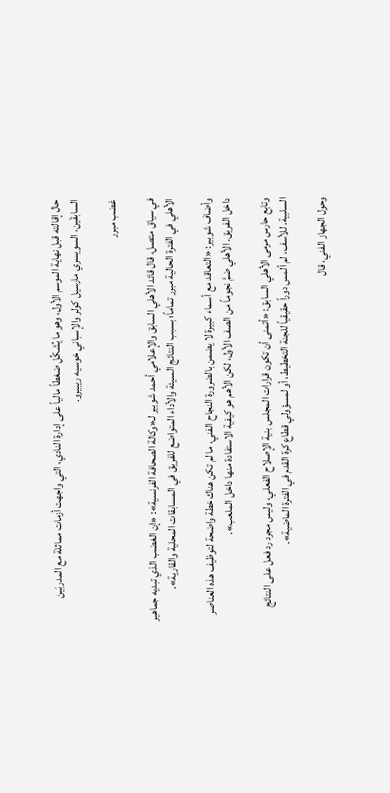حال إقالته قبل نهاية الموسم الأول، وهو ما يُشكِّل ضغطاً مالياً على إدارة النادي، التي واجهت أزمات مماثلة مع المدربَين السابقَين، السويسري مارسيل كولر والإسباني خوسيه ريبيرو.

غضب مبرر

في سياق متصل، قال قائد الأهلي السابق والإعلامي أحمد شوبير لـ«وكالة الصحافة الفرنسية»: «إن الغضب الذي تبديه جماهير الأهلي في الفترة الحالية مبرر تماماً؛ بسبب النتائج السيئة والأداء المتواضع للفريق في المسابقات المحلية والقارية».

وأضاف شوبير: «التعاقد مع أسماء كبيرة لا يضمن بالضرورة النجاح الفني، ما لم تكن هناك خطة واضحة لتوظيف هذه العناصر داخل الفريق. الأهلي ضمَّ نجوماً من الصف الأول، لكن الأهم هو كيفية الاستفادة منها داخل الملعب».

وتابع حارس مرمى الأهلي السابق: «أتمنى أن تكون قرارات المجلس بنية الإصلاح الفعلي، وليس مجرد رد فعل على النتائج السلبية. للأسف، لم ألمس دوراً حقيقياً للجنة التخطيط، أو لمسؤولي قطاع كرة القدم في الفترة الماضية».

وحول الجهاز الفني، قال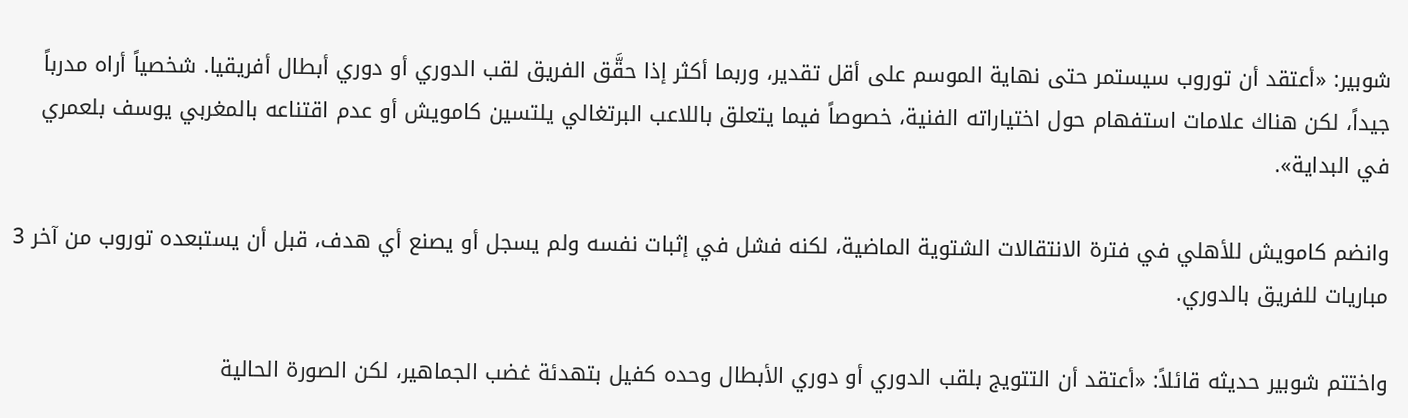شوبير: «أعتقد أن توروب سيستمر حتى نهاية الموسم على أقل تقدير، وربما أكثر إذا حقَّق الفريق لقب الدوري أو دوري أبطال أفريقيا. شخصياً أراه مدرباً جيداً، لكن هناك علامات استفهام حول اختياراته الفنية، خصوصاً فيما يتعلق باللاعب البرتغالي يلتسين كامويش أو عدم اقتناعه بالمغربي يوسف بلعمري في البداية».

وانضم كامويش للأهلي في فترة الانتقالات الشتوية الماضية، لكنه فشل في إثبات نفسه ولم يسجل أو يصنع أي هدف، قبل أن يستبعده توروب من آخر 3 مباريات للفريق بالدوري.

واختتم شوبير حديثه قائلاً: «أعتقد أن التتويج بلقب الدوري أو دوري الأبطال وحده كفيل بتهدئة غضب الجماهير، لكن الصورة الحالية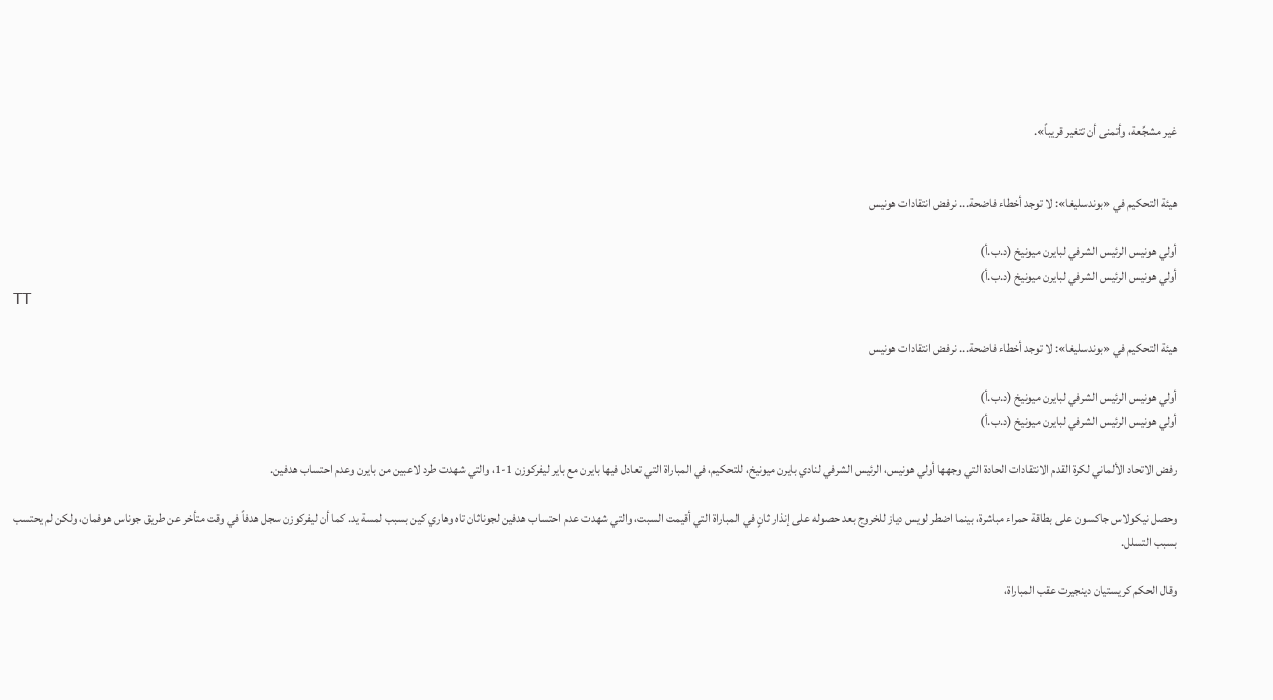غير مشجِّعة، وأتمنى أن تتغير قريباً».


هيئة التحكيم في «بوندسليغا»: لا توجد أخطاء فاضحة... نرفض انتقادات هونيس

أولي هونيس الرئيس الشرفي لبايرن ميونيخ (د.ب.أ)
أولي هونيس الرئيس الشرفي لبايرن ميونيخ (د.ب.أ)
TT

هيئة التحكيم في «بوندسليغا»: لا توجد أخطاء فاضحة... نرفض انتقادات هونيس

أولي هونيس الرئيس الشرفي لبايرن ميونيخ (د.ب.أ)
أولي هونيس الرئيس الشرفي لبايرن ميونيخ (د.ب.أ)

رفض الاتحاد الألماني لكرة القدم الانتقادات الحادة التي وجهها أولي هونيس، الرئيس الشرفي لنادي بايرن ميونيخ، للتحكيم، في المباراة التي تعادل فيها بايرن مع باير ليفركوزن 1-1، والتي شهدت طرد لاعبين من بايرن وعدم احتساب هدفين.

وحصل نيكولاس جاكسون على بطاقة حمراء مباشرة، بينما اضطر لويس دياز للخروج بعد حصوله على إنذار ثانٍ في المباراة التي أقيمت السبت، والتي شهدت عدم احتساب هدفين لجوناثان تاه وهاري كين بسبب لمسة يد. كما أن ليفركوزن سجل هدفاً في وقت متأخر عن طريق جوناس هوفمان، ولكن لم يحتسب بسبب التسلل.

وقال الحكم كريستيان دينجيرت عقب المباراة،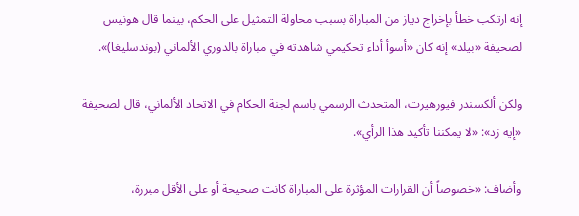إنه ارتكب خطأ بإخراج دياز من المباراة بسبب محاولة التمثيل على الحكم، بينما قال هونيس لصحيفة «بيلد» إنه كان «أسوأ أداء تحكيمي شاهدته في مباراة بالدوري الألماني (بوندسليغا)».

ولكن ألكسندر فيورهيرت، المتحدث الرسمي باسم لجنة الحكام في الاتحاد الألماني، قال لصحيفة «إيه زد»: «لا يمكننا تأكيد هذا الرأي».

وأضاف: «خصوصاً أن القرارات المؤثرة على المباراة كانت صحيحة أو على الأقل مبررة،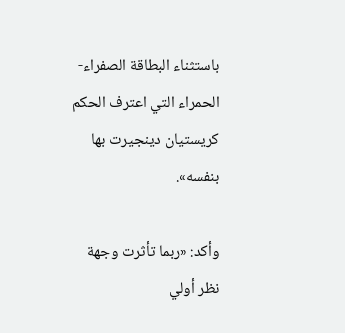باستثناء البطاقة الصفراء- الحمراء التي اعترف الحكم كريستيان دينجيرت بها بنفسه».

وأكد: «ربما تأثرت وجهة نظر أولي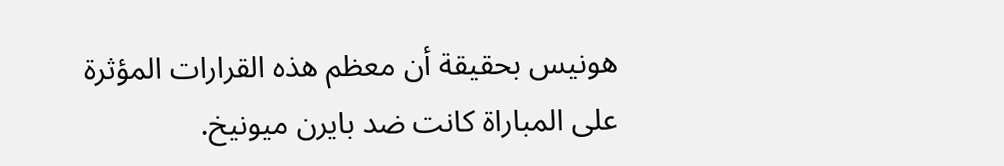هونيس بحقيقة أن معظم هذه القرارات المؤثرة على المباراة كانت ضد بايرن ميونيخ.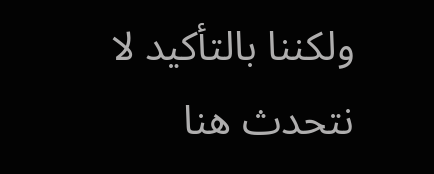ولكننا بالتأكيد لا نتحدث هنا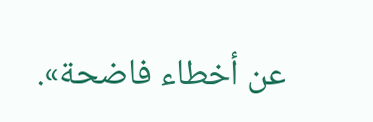عن أخطاء فاضحة».